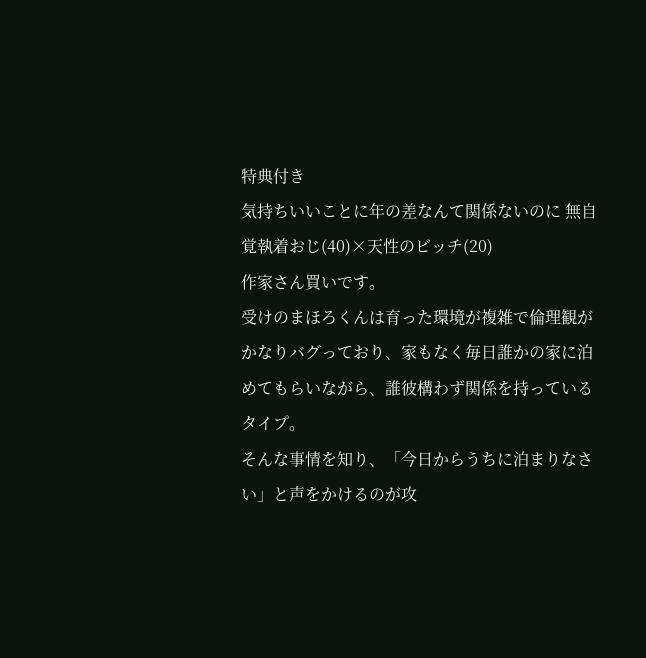特典付き
気持ちいいことに年の差なんて関係ないのに 無自覚執着おじ(40)×天性のビッチ(20)
作家さん買いです。
受けのまほろくんは育った環境が複雑で倫理観がかなりバグっており、家もなく毎日誰かの家に泊めてもらいながら、誰彼構わず関係を持っているタイプ。
そんな事情を知り、「今日からうちに泊まりなさい」と声をかけるのが攻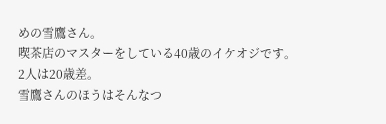めの雪鷹さん。
喫茶店のマスターをしている40歳のイケオジです。
2人は20歳差。
雪鷹さんのほうはそんなつ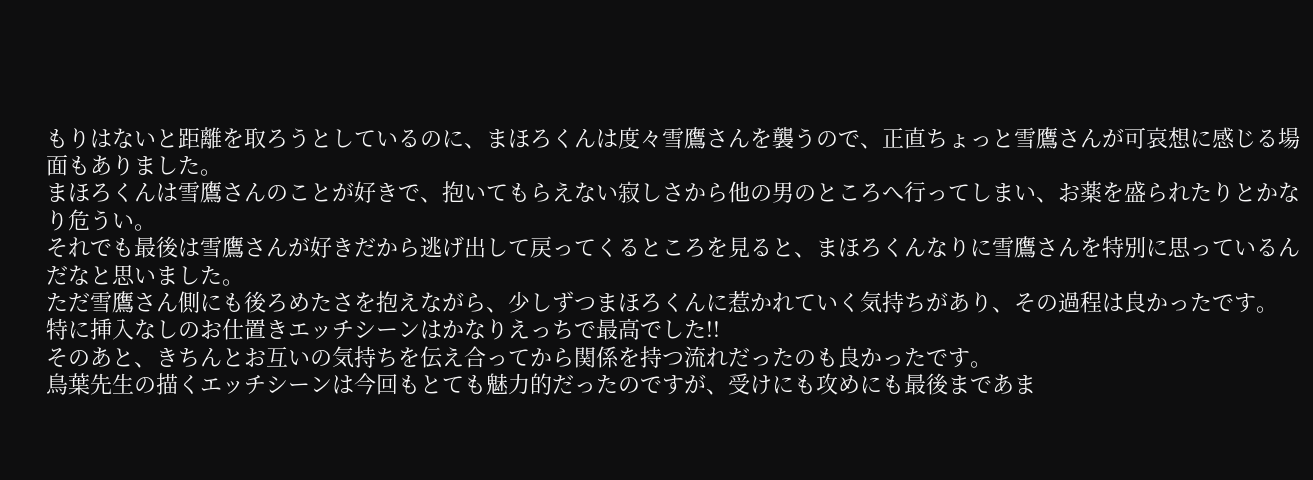もりはないと距離を取ろうとしているのに、まほろくんは度々雪鷹さんを襲うので、正直ちょっと雪鷹さんが可哀想に感じる場面もありました。
まほろくんは雪鷹さんのことが好きで、抱いてもらえない寂しさから他の男のところへ行ってしまい、お薬を盛られたりとかなり危うい。
それでも最後は雪鷹さんが好きだから逃げ出して戻ってくるところを見ると、まほろくんなりに雪鷹さんを特別に思っているんだなと思いました。
ただ雪鷹さん側にも後ろめたさを抱えながら、少しずつまほろくんに惹かれていく気持ちがあり、その過程は良かったです。
特に挿入なしのお仕置きエッチシーンはかなりえっちで最高でした!!
そのあと、きちんとお互いの気持ちを伝え合ってから関係を持つ流れだったのも良かったです。
鳥葉先生の描くエッチシーンは今回もとても魅力的だったのですが、受けにも攻めにも最後まであま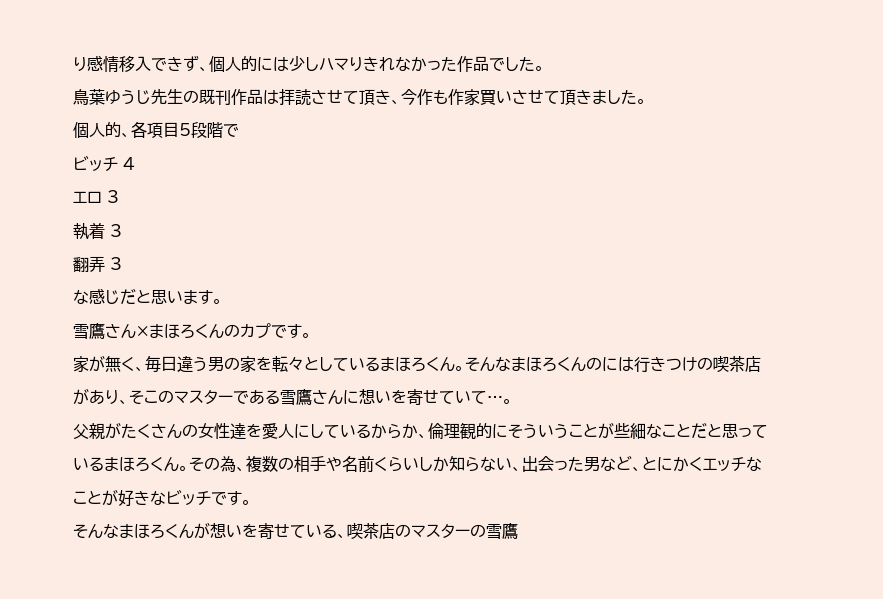り感情移入できず、個人的には少しハマりきれなかった作品でした。
鳥葉ゆうじ先生の既刊作品は拝読させて頂き、今作も作家買いさせて頂きました。
個人的、各項目5段階で
ビッチ 4
エロ 3
執着 3
翻弄 3
な感じだと思います。
雪鷹さん×まほろくんのカプです。
家が無く、毎日違う男の家を転々としているまほろくん。そんなまほろくんのには行きつけの喫茶店があり、そこのマスターである雪鷹さんに想いを寄せていて…。
父親がたくさんの女性達を愛人にしているからか、倫理観的にそういうことが些細なことだと思っているまほろくん。その為、複数の相手や名前くらいしか知らない、出会った男など、とにかくエッチなことが好きなビッチです。
そんなまほろくんが想いを寄せている、喫茶店のマスターの雪鷹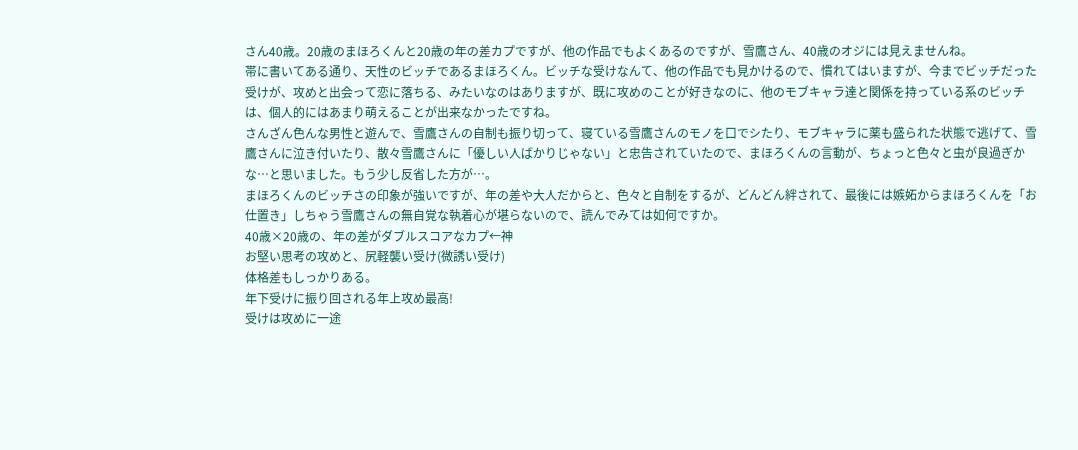さん40歳。20歳のまほろくんと20歳の年の差カプですが、他の作品でもよくあるのですが、雪鷹さん、40歳のオジには見えませんね。
帯に書いてある通り、天性のビッチであるまほろくん。ビッチな受けなんて、他の作品でも見かけるので、慣れてはいますが、今までビッチだった受けが、攻めと出会って恋に落ちる、みたいなのはありますが、既に攻めのことが好きなのに、他のモブキャラ達と関係を持っている系のビッチは、個人的にはあまり萌えることが出来なかったですね。
さんざん色んな男性と遊んで、雪鷹さんの自制も振り切って、寝ている雪鷹さんのモノを口でシたり、モブキャラに薬も盛られた状態で逃げて、雪鷹さんに泣き付いたり、散々雪鷹さんに「優しい人ばかりじゃない」と忠告されていたので、まほろくんの言動が、ちょっと色々と虫が良過ぎかな…と思いました。もう少し反省した方が…。
まほろくんのビッチさの印象が強いですが、年の差や大人だからと、色々と自制をするが、どんどん絆されて、最後には嫉妬からまほろくんを「お仕置き」しちゃう雪鷹さんの無自覚な執着心が堪らないので、読んでみては如何ですか。
40歳×20歳の、年の差がダブルスコアなカプ←神
お堅い思考の攻めと、尻軽襲い受け(微誘い受け)
体格差もしっかりある。
年下受けに振り回される年上攻め最高!
受けは攻めに一途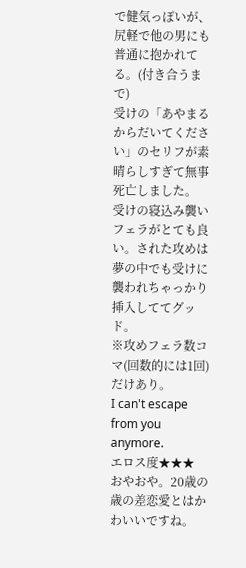で健気っぽいが、尻軽で他の男にも普通に抱かれてる。(付き合うまで)
受けの「あやまるからだいてください」のセリフが素晴らしすぎて無事死亡しました。
受けの寝込み襲いフェラがとても良い。された攻めは夢の中でも受けに襲われちゃっかり挿入しててグッド。
※攻めフェラ数コマ(回数的には1回)だけあり。
I can't escape from you anymore.
エロス度★★★
おやおや。20歳の歳の差恋愛とはかわいいですね。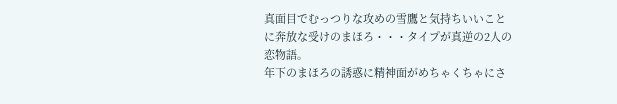真面目でむっつりな攻めの雪鷹と気持ちいいことに奔放な受けのまほろ・・・タイプが真逆の2人の恋物語。
年下のまほろの誘惑に精神面がめちゃくちゃにさ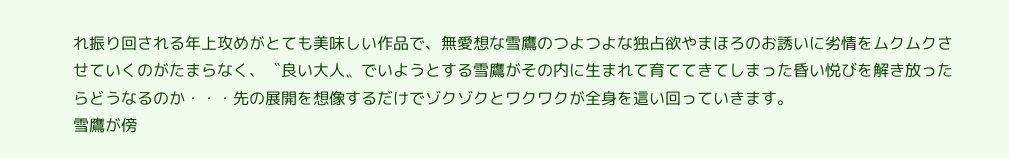れ振り回される年上攻めがとても美味しい作品で、無愛想な雪鷹のつよつよな独占欲やまほろのお誘いに劣情をムクムクさせていくのがたまらなく、〝良い大人〟でいようとする雪鷹がその内に生まれて育ててきてしまった昏い悦びを解き放ったらどうなるのか・・・先の展開を想像するだけでゾクゾクとワクワクが全身を這い回っていきます。
雪鷹が傍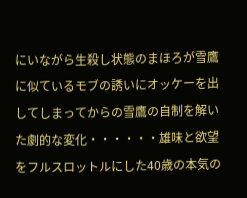にいながら生殺し状態のまほろが雪鷹に似ているモブの誘いにオッケーを出してしまってからの雪鷹の自制を解いた劇的な変化・・・・・・雄味と欲望をフルスロットルにした40歳の本気の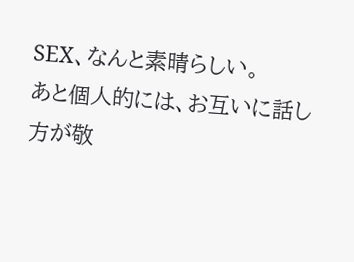SEX、なんと素晴らしい。
あと個人的には、お互いに話し方が敬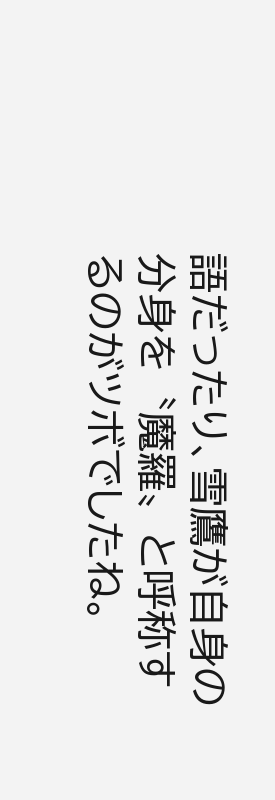語だったり、雪鷹が自身の分身を〝魔羅〟と呼称するのがツボでしたね。